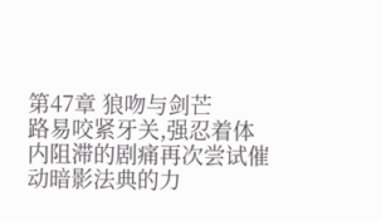第47章 狼吻与剑芒
路易咬紧牙关,强忍着体内阻滞的剧痛再次尝试催动暗影法典的力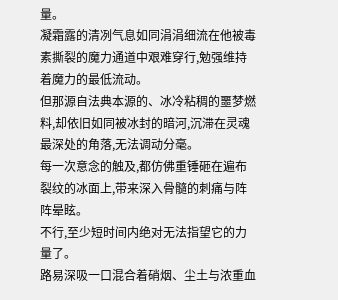量。
凝霜露的清冽气息如同涓涓细流在他被毒素撕裂的魔力通道中艰难穿行,勉强维持着魔力的最低流动。
但那源自法典本源的、冰冷粘稠的噩梦燃料,却依旧如同被冰封的暗河,沉滞在灵魂最深处的角落,无法调动分毫。
每一次意念的触及,都仿佛重锤砸在遍布裂纹的冰面上,带来深入骨髓的刺痛与阵阵晕眩。
不行,至少短时间内绝对无法指望它的力量了。
路易深吸一口混合着硝烟、尘土与浓重血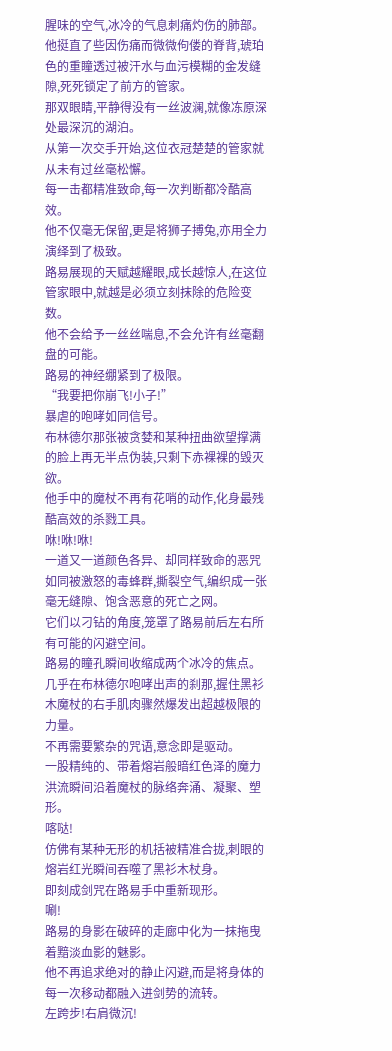腥味的空气,冰冷的气息刺痛灼伤的肺部。
他挺直了些因伤痛而微微佝偻的脊背,琥珀色的重瞳透过被汗水与血污模糊的金发缝隙,死死锁定了前方的管家。
那双眼睛,平静得没有一丝波澜,就像冻原深处最深沉的湖泊。
从第一次交手开始,这位衣冠楚楚的管家就从未有过丝毫松懈。
每一击都精准致命,每一次判断都冷酷高效。
他不仅毫无保留,更是将狮子搏兔,亦用全力演绎到了极致。
路易展现的天赋越耀眼,成长越惊人,在这位管家眼中,就越是必须立刻抹除的危险变数。
他不会给予一丝丝喘息,不会允许有丝毫翻盘的可能。
路易的神经绷紧到了极限。
“我要把你崩飞!小子!”
暴虐的咆哮如同信号。
布林德尔那张被贪婪和某种扭曲欲望撑满的脸上再无半点伪装,只剩下赤裸裸的毁灭欲。
他手中的魔杖不再有花哨的动作,化身最残酷高效的杀戮工具。
咻!咻!咻!
一道又一道颜色各异、却同样致命的恶咒如同被激怒的毒蜂群,撕裂空气,编织成一张毫无缝隙、饱含恶意的死亡之网。
它们以刁钻的角度,笼罩了路易前后左右所有可能的闪避空间。
路易的瞳孔瞬间收缩成两个冰冷的焦点。
几乎在布林德尔咆哮出声的刹那,握住黑衫木魔杖的右手肌肉骤然爆发出超越极限的力量。
不再需要繁杂的咒语,意念即是驱动。
一股精纯的、带着熔岩般暗红色泽的魔力洪流瞬间沿着魔杖的脉络奔涌、凝聚、塑形。
喀哒!
仿佛有某种无形的机括被精准合拢,刺眼的熔岩红光瞬间吞噬了黑衫木杖身。
即刻成剑咒在路易手中重新现形。
唰!
路易的身影在破碎的走廊中化为一抹拖曳着黯淡血影的魅影。
他不再追求绝对的静止闪避,而是将身体的每一次移动都融入进剑势的流转。
左跨步!右肩微沉!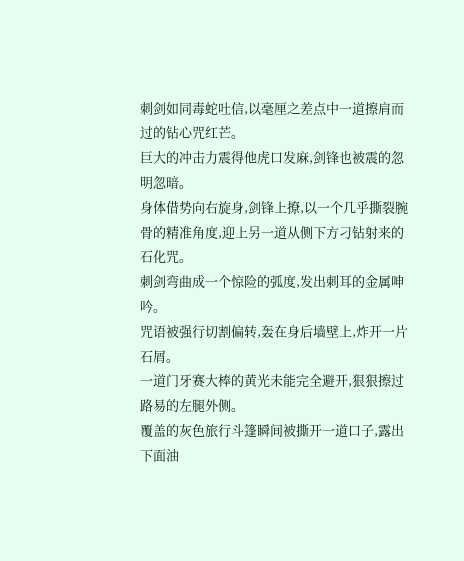刺剑如同毒蛇吐信,以毫厘之差点中一道擦肩而过的钻心咒红芒。
巨大的冲击力震得他虎口发麻,剑锋也被震的忽明忽暗。
身体借势向右旋身,剑锋上撩,以一个几乎撕裂腕骨的精准角度,迎上另一道从侧下方刁钻射来的石化咒。
刺剑弯曲成一个惊险的弧度,发出刺耳的金属呻吟。
咒语被强行切割偏转,轰在身后墙壁上,炸开一片石屑。
一道门牙赛大棒的黄光未能完全避开,狠狠擦过路易的左腿外侧。
覆盖的灰色旅行斗篷瞬间被撕开一道口子,露出下面油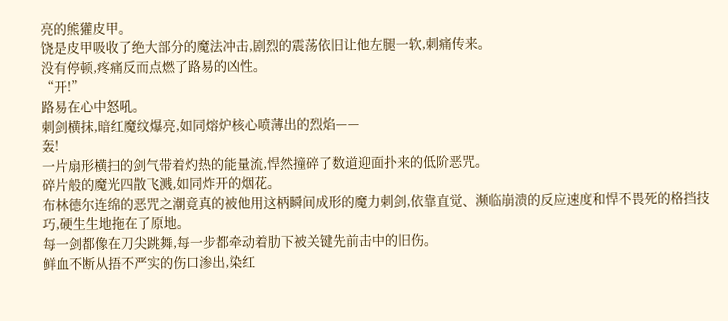亮的熊獾皮甲。
饶是皮甲吸收了绝大部分的魔法冲击,剧烈的震荡依旧让他左腿一软,刺痛传来。
没有停顿,疼痛反而点燃了路易的凶性。
“开!”
路易在心中怒吼。
刺剑横抹,暗红魔纹爆亮,如同熔炉核心喷薄出的烈焰——
轰!
一片扇形横扫的剑气带着灼热的能量流,悍然撞碎了数道迎面扑来的低阶恶咒。
碎片般的魔光四散飞溅,如同炸开的烟花。
布林德尔连绵的恶咒之潮竟真的被他用这柄瞬间成形的魔力刺剑,依靠直觉、濒临崩溃的反应速度和悍不畏死的格挡技巧,硬生生地拖在了原地。
每一剑都像在刀尖跳舞,每一步都牵动着肋下被关键先前击中的旧伤。
鲜血不断从捂不严实的伤口渗出,染红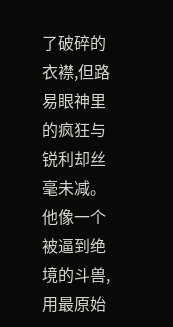了破碎的衣襟,但路易眼神里的疯狂与锐利却丝毫未减。
他像一个被逼到绝境的斗兽,用最原始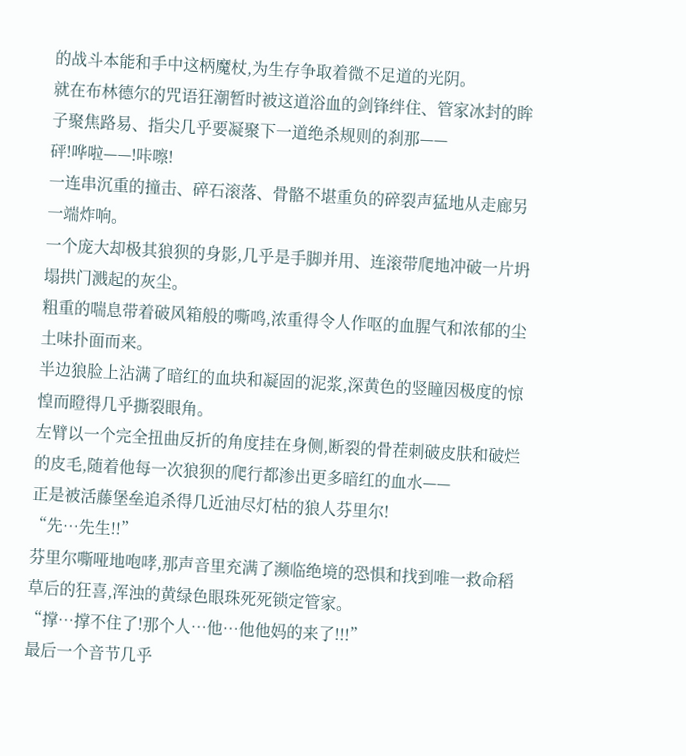的战斗本能和手中这柄魔杖,为生存争取着微不足道的光阴。
就在布林德尔的咒语狂潮暂时被这道浴血的剑锋绊住、管家冰封的眸子聚焦路易、指尖几乎要凝聚下一道绝杀规则的刹那——
砰!哗啦——!咔嚓!
一连串沉重的撞击、碎石滚落、骨骼不堪重负的碎裂声猛地从走廊另一端炸响。
一个庞大却极其狼狈的身影,几乎是手脚并用、连滚带爬地冲破一片坍塌拱门溅起的灰尘。
粗重的喘息带着破风箱般的嘶鸣,浓重得令人作呕的血腥气和浓郁的尘土味扑面而来。
半边狼脸上沾满了暗红的血块和凝固的泥浆,深黄色的竖瞳因极度的惊惶而瞪得几乎撕裂眼角。
左臂以一个完全扭曲反折的角度挂在身侧,断裂的骨茬刺破皮肤和破烂的皮毛,随着他每一次狼狈的爬行都渗出更多暗红的血水——
正是被活藤堡垒追杀得几近油尽灯枯的狼人芬里尔!
“先…先生!!”
芬里尔嘶哑地咆哮,那声音里充满了濒临绝境的恐惧和找到唯一救命稻草后的狂喜,浑浊的黄绿色眼珠死死锁定管家。
“撑…撑不住了!那个人…他…他他妈的来了!!!”
最后一个音节几乎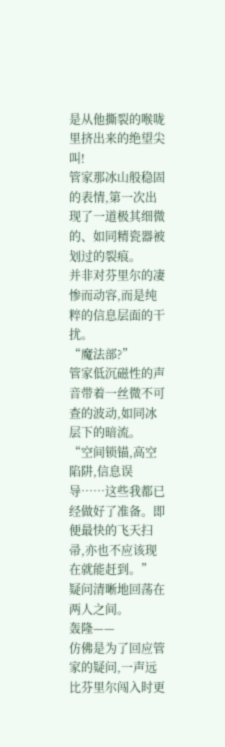是从他撕裂的喉咙里挤出来的绝望尖叫!
管家那冰山般稳固的表情,第一次出现了一道极其细微的、如同精瓷器被划过的裂痕。
并非对芬里尔的凄惨而动容,而是纯粹的信息层面的干扰。
“魔法部?”
管家低沉磁性的声音带着一丝微不可查的波动,如同冰层下的暗流。
“空间锁锚,高空陷阱,信息误导……这些我都已经做好了准备。即便最快的飞天扫帚,亦也不应该现在就能赶到。”
疑问清晰地回荡在两人之间。
轰隆——
仿佛是为了回应管家的疑问,一声远比芬里尔闯入时更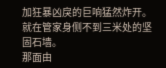加狂暴凶戾的巨响猛然炸开。
就在管家身侧不到三米处的坚固石墙。
那面由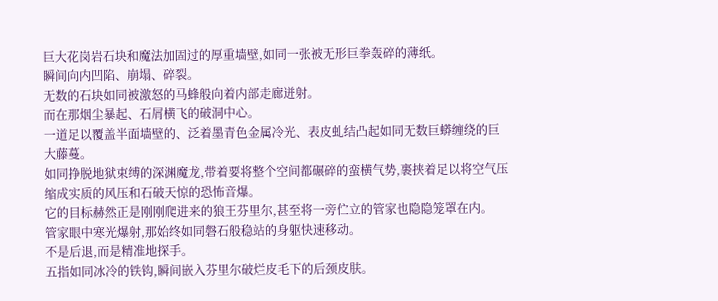巨大花岗岩石块和魔法加固过的厚重墙壁,如同一张被无形巨拳轰碎的薄纸。
瞬间向内凹陷、崩塌、碎裂。
无数的石块如同被激怒的马蜂般向着内部走廊迸射。
而在那烟尘暴起、石屑横飞的破洞中心。
一道足以覆盖半面墙壁的、泛着墨青色金属冷光、表皮虬结凸起如同无数巨蟒缠绕的巨大藤蔓。
如同挣脱地狱束缚的深渊魔龙,带着要将整个空间都碾碎的蛮横气势,裹挟着足以将空气压缩成实质的风压和石破天惊的恐怖音爆。
它的目标赫然正是刚刚爬进来的狼王芬里尔,甚至将一旁伫立的管家也隐隐笼罩在内。
管家眼中寒光爆射,那始终如同磐石般稳站的身躯快速移动。
不是后退,而是精准地探手。
五指如同冰冷的铁钩,瞬间嵌入芬里尔破烂皮毛下的后颈皮肤。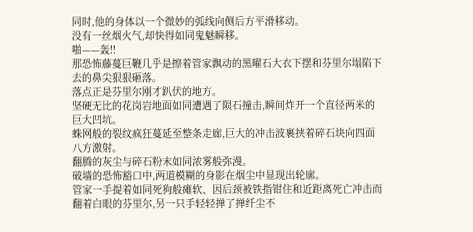同时,他的身体以一个微妙的弧线向侧后方平滑移动。
没有一丝烟火气,却快得如同鬼魅瞬移。
啪——轰!!
那恐怖藤蔓巨鞭几乎是擦着管家飘动的黑曜石大衣下摆和芬里尔塌陷下去的鼻尖狠狠砸落。
落点正是芬里尔刚才趴伏的地方。
坚硬无比的花岗岩地面如同遭遇了陨石撞击,瞬间炸开一个直径两米的巨大凹坑。
蛛网般的裂纹疯狂蔓延至整条走廊,巨大的冲击波裹挟着碎石块向四面八方激射。
翻腾的灰尘与碎石粉末如同浓雾般弥漫。
破墙的恐怖豁口中,两道模糊的身影在烟尘中显现出轮廓。
管家一手提着如同死狗般瘫软、因后颈被铁指钳住和近距离死亡冲击而翻着白眼的芬里尔,另一只手轻轻掸了掸纤尘不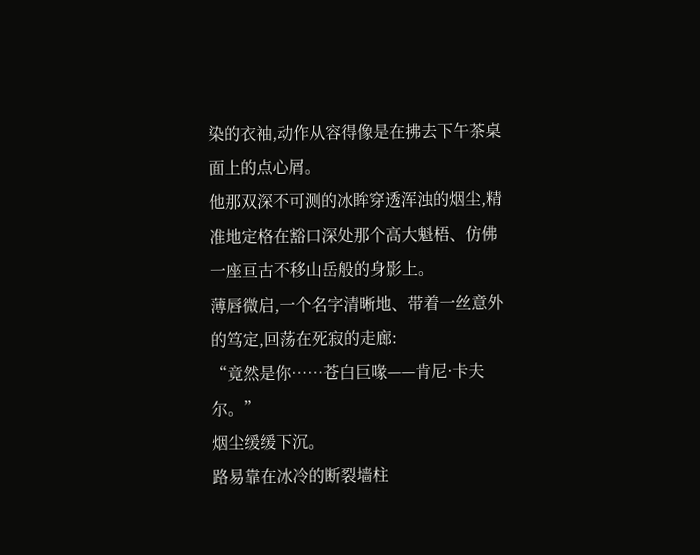染的衣袖,动作从容得像是在拂去下午茶桌面上的点心屑。
他那双深不可测的冰眸穿透浑浊的烟尘,精准地定格在豁口深处那个高大魁梧、仿佛一座亘古不移山岳般的身影上。
薄唇微启,一个名字清晰地、带着一丝意外的笃定,回荡在死寂的走廊:
“竟然是你……苍白巨喙——肯尼·卡夫尔。”
烟尘缓缓下沉。
路易靠在冰冷的断裂墙柱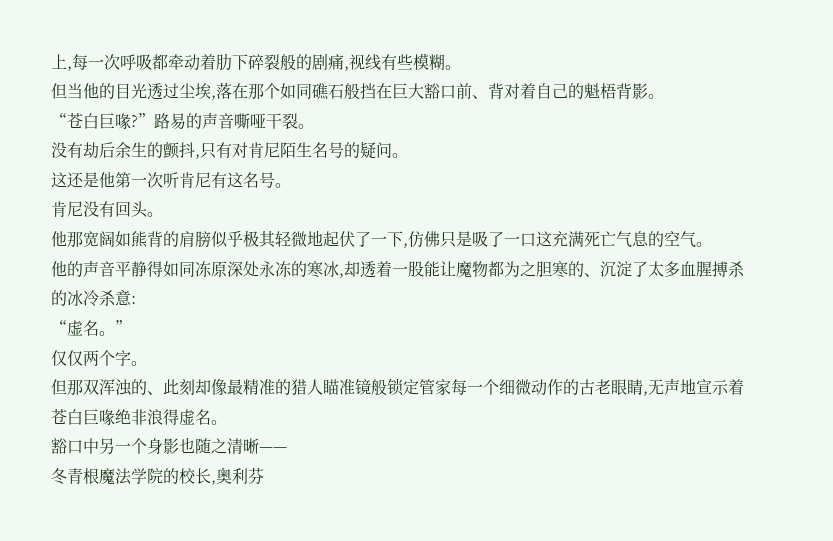上,每一次呼吸都牵动着肋下碎裂般的剧痛,视线有些模糊。
但当他的目光透过尘埃,落在那个如同礁石般挡在巨大豁口前、背对着自己的魁梧背影。
“苍白巨喙?”路易的声音嘶哑干裂。
没有劫后余生的颤抖,只有对肯尼陌生名号的疑问。
这还是他第一次听肯尼有这名号。
肯尼没有回头。
他那宽阔如熊背的肩膀似乎极其轻微地起伏了一下,仿佛只是吸了一口这充满死亡气息的空气。
他的声音平静得如同冻原深处永冻的寒冰,却透着一股能让魔物都为之胆寒的、沉淀了太多血腥搏杀的冰冷杀意:
“虚名。”
仅仅两个字。
但那双浑浊的、此刻却像最精准的猎人瞄准镜般锁定管家每一个细微动作的古老眼睛,无声地宣示着苍白巨喙绝非浪得虚名。
豁口中另一个身影也随之清晰——
冬青根魔法学院的校长,奥利芬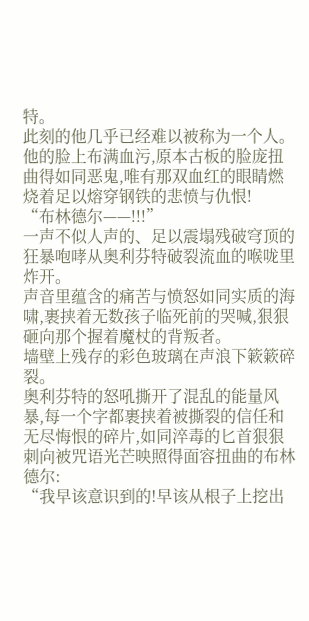特。
此刻的他几乎已经难以被称为一个人。
他的脸上布满血污,原本古板的脸庞扭曲得如同恶鬼,唯有那双血红的眼睛燃烧着足以熔穿钢铁的悲愤与仇恨!
“布林德尔——!!!”
一声不似人声的、足以震塌残破穹顶的狂暴咆哮从奥利芬特破裂流血的喉咙里炸开。
声音里蕴含的痛苦与愤怒如同实质的海啸,裹挟着无数孩子临死前的哭喊,狠狠砸向那个握着魔杖的背叛者。
墙壁上残存的彩色玻璃在声浪下簌簌碎裂。
奥利芬特的怒吼撕开了混乱的能量风暴,每一个字都裹挟着被撕裂的信任和无尽悔恨的碎片,如同淬毒的匕首狠狠刺向被咒语光芒映照得面容扭曲的布林德尔:
“我早该意识到的!早该从根子上挖出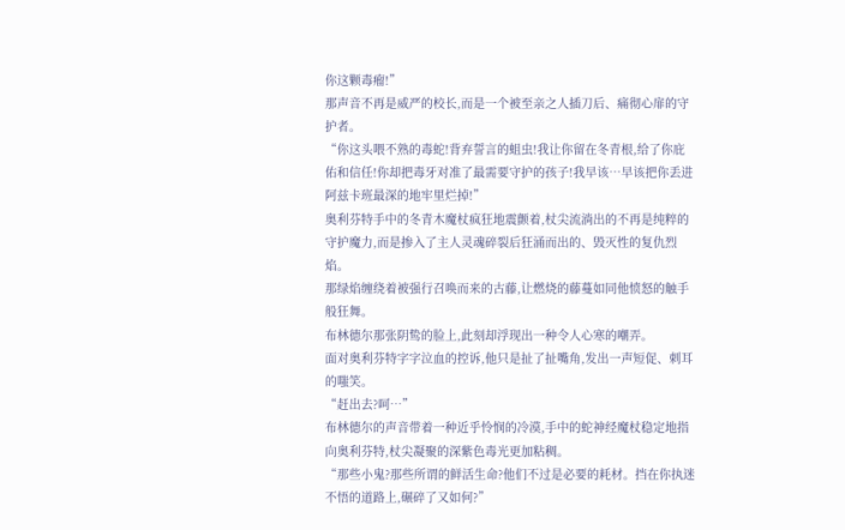你这颗毒瘤!”
那声音不再是威严的校长,而是一个被至亲之人插刀后、痛彻心扉的守护者。
“你这头喂不熟的毒蛇!背弃誓言的蛆虫!我让你留在冬青根,给了你庇佑和信任!你却把毒牙对准了最需要守护的孩子!我早该…早该把你丢进阿兹卡班最深的地牢里烂掉!”
奥利芬特手中的冬青木魔杖疯狂地震颤着,杖尖流淌出的不再是纯粹的守护魔力,而是掺入了主人灵魂碎裂后狂涌而出的、毁灭性的复仇烈焰。
那绿焰缠绕着被强行召唤而来的古藤,让燃烧的藤蔓如同他愤怒的触手般狂舞。
布林德尔那张阴鸷的脸上,此刻却浮现出一种令人心寒的嘲弄。
面对奥利芬特字字泣血的控诉,他只是扯了扯嘴角,发出一声短促、刺耳的嗤笑。
“赶出去?呵…”
布林德尔的声音带着一种近乎怜悯的冷漠,手中的蛇神经魔杖稳定地指向奥利芬特,杖尖凝聚的深紫色毒光更加粘稠。
“那些小鬼?那些所谓的鲜活生命?他们不过是必要的耗材。挡在你执迷不悟的道路上,碾碎了又如何?”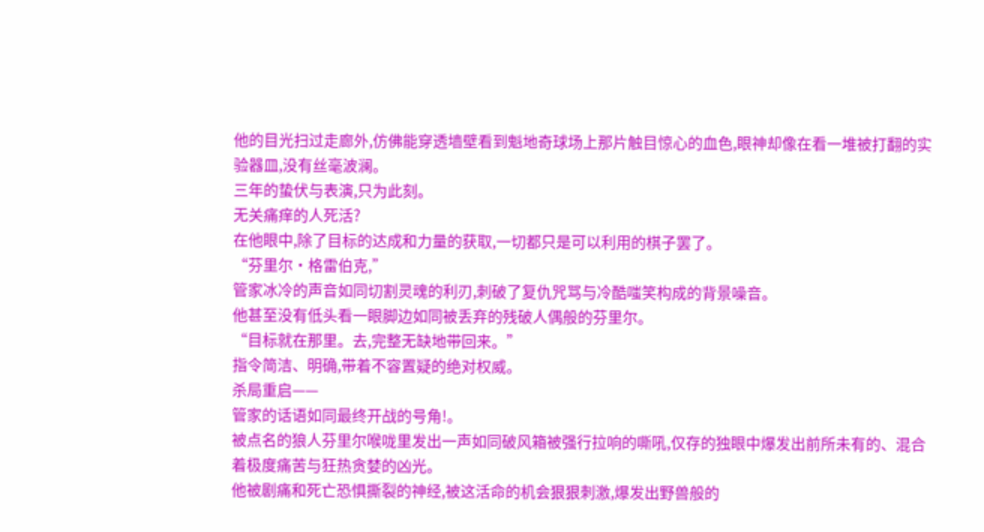他的目光扫过走廊外,仿佛能穿透墙壁看到魁地奇球场上那片触目惊心的血色,眼神却像在看一堆被打翻的实验器皿,没有丝毫波澜。
三年的蛰伏与表演,只为此刻。
无关痛痒的人死活?
在他眼中,除了目标的达成和力量的获取,一切都只是可以利用的棋子罢了。
“芬里尔·格雷伯克,”
管家冰冷的声音如同切割灵魂的利刃,刺破了复仇咒骂与冷酷嗤笑构成的背景噪音。
他甚至没有低头看一眼脚边如同被丢弃的残破人偶般的芬里尔。
“目标就在那里。去,完整无缺地带回来。”
指令简洁、明确,带着不容置疑的绝对权威。
杀局重启——
管家的话语如同最终开战的号角!。
被点名的狼人芬里尔喉咙里发出一声如同破风箱被强行拉响的嘶吼,仅存的独眼中爆发出前所未有的、混合着极度痛苦与狂热贪婪的凶光。
他被剧痛和死亡恐惧撕裂的神经,被这活命的机会狠狠刺激,爆发出野兽般的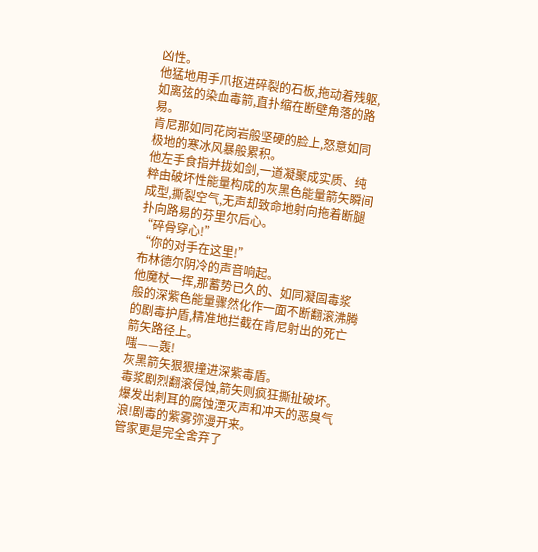凶性。
他猛地用手爪抠进碎裂的石板,拖动着残躯,如离弦的染血毒箭,直扑缩在断壁角落的路易。
肯尼那如同花岗岩般坚硬的脸上,怒意如同极地的寒冰风暴般累积。
他左手食指并拢如剑,一道凝聚成实质、纯粹由破坏性能量构成的灰黑色能量箭矢瞬间成型,撕裂空气,无声却致命地射向拖着断腿扑向路易的芬里尔后心。
“碎骨穿心!”
“你的对手在这里!”
布林德尔阴冷的声音响起。
他魔杖一挥,那蓄势已久的、如同凝固毒浆般的深紫色能量骤然化作一面不断翻滚沸腾的剧毒护盾,精准地拦截在肯尼射出的死亡箭矢路径上。
嗤——轰!
灰黑箭矢狠狠撞进深紫毒盾。
毒浆剧烈翻滚侵蚀,箭矢则疯狂撕扯破坏。
爆发出刺耳的腐蚀湮灭声和冲天的恶臭气浪!剧毒的紫雾弥漫开来。
管家更是完全舍弃了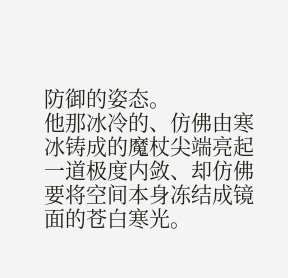防御的姿态。
他那冰冷的、仿佛由寒冰铸成的魔杖尖端亮起一道极度内敛、却仿佛要将空间本身冻结成镜面的苍白寒光。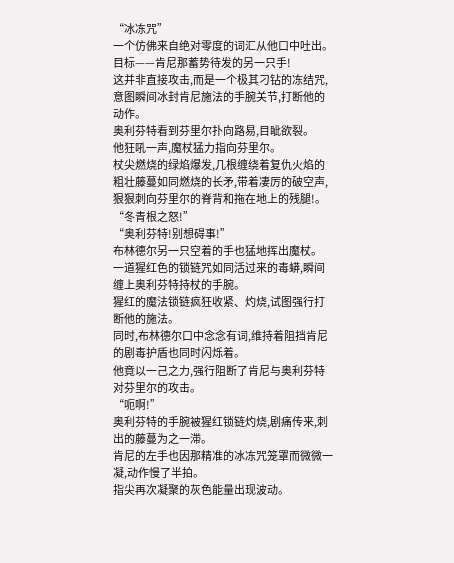“冰冻咒”
一个仿佛来自绝对零度的词汇从他口中吐出。
目标——肯尼那蓄势待发的另一只手!
这并非直接攻击,而是一个极其刁钻的冻结咒,意图瞬间冰封肯尼施法的手腕关节,打断他的动作。
奥利芬特看到芬里尔扑向路易,目眦欲裂。
他狂吼一声,魔杖猛力指向芬里尔。
杖尖燃烧的绿焰爆发,几根缠绕着复仇火焰的粗壮藤蔓如同燃烧的长矛,带着凄厉的破空声,狠狠刺向芬里尔的脊背和拖在地上的残腿!。
“冬青根之怒!”
“奥利芬特!别想碍事!”
布林德尔另一只空着的手也猛地挥出魔杖。
一道猩红色的锁链咒如同活过来的毒蟒,瞬间缠上奥利芬特持杖的手腕。
猩红的魔法锁链疯狂收紧、灼烧,试图强行打断他的施法。
同时,布林德尔口中念念有词,维持着阻挡肯尼的剧毒护盾也同时闪烁着。
他竟以一己之力,强行阻断了肯尼与奥利芬特对芬里尔的攻击。
“呃啊!”
奥利芬特的手腕被猩红锁链灼烧,剧痛传来,刺出的藤蔓为之一滞。
肯尼的左手也因那精准的冰冻咒笼罩而微微一凝,动作慢了半拍。
指尖再次凝聚的灰色能量出现波动。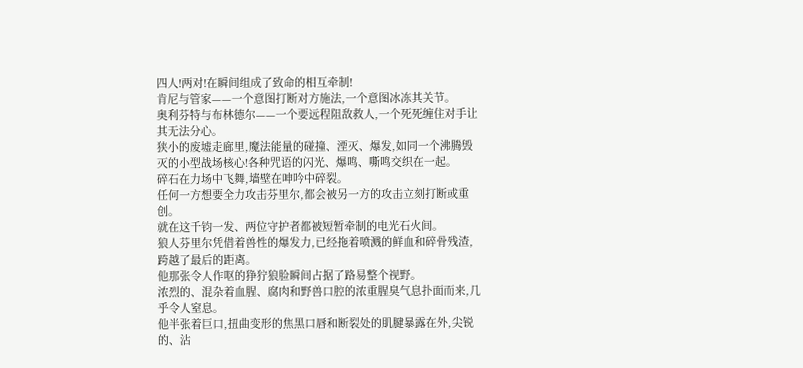四人!两对!在瞬间组成了致命的相互牵制!
肯尼与管家——一个意图打断对方施法,一个意图冰冻其关节。
奥利芬特与布林德尔——一个要远程阻敌救人,一个死死缠住对手让其无法分心。
狭小的废墟走廊里,魔法能量的碰撞、湮灭、爆发,如同一个沸腾毁灭的小型战场核心!各种咒语的闪光、爆鸣、嘶鸣交织在一起。
碎石在力场中飞舞,墙壁在呻吟中碎裂。
任何一方想要全力攻击芬里尔,都会被另一方的攻击立刻打断或重创。
就在这千钧一发、两位守护者都被短暂牵制的电光石火间。
狼人芬里尔凭借着兽性的爆发力,已经拖着喷溅的鲜血和碎骨残渣,跨越了最后的距离。
他那张令人作呕的狰狞狼脸瞬间占据了路易整个视野。
浓烈的、混杂着血腥、腐肉和野兽口腔的浓重腥臭气息扑面而来,几乎令人窒息。
他半张着巨口,扭曲变形的焦黑口唇和断裂处的肌腱暴露在外,尖锐的、沾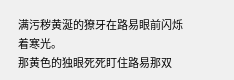满污秽黄涎的獠牙在路易眼前闪烁着寒光。
那黄色的独眼死死盯住路易那双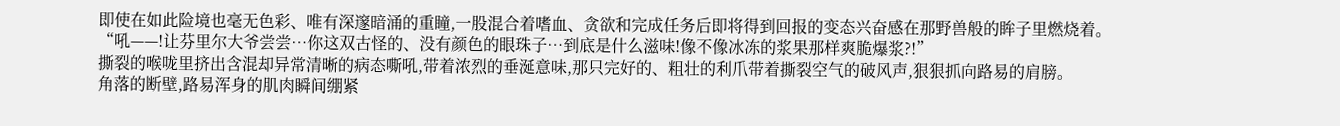即使在如此险境也毫无色彩、唯有深邃暗涌的重瞳,一股混合着嗜血、贪欲和完成任务后即将得到回报的变态兴奋感在那野兽般的眸子里燃烧着。
“吼——!让芬里尔大爷尝尝…你这双古怪的、没有颜色的眼珠子…到底是什么滋味!像不像冰冻的浆果那样爽脆爆浆?!”
撕裂的喉咙里挤出含混却异常清晰的病态嘶吼,带着浓烈的垂涎意味,那只完好的、粗壮的利爪带着撕裂空气的破风声,狠狠抓向路易的肩膀。
角落的断壁,路易浑身的肌肉瞬间绷紧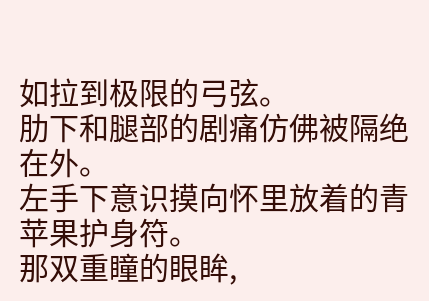如拉到极限的弓弦。
肋下和腿部的剧痛仿佛被隔绝在外。
左手下意识摸向怀里放着的青苹果护身符。
那双重瞳的眼眸,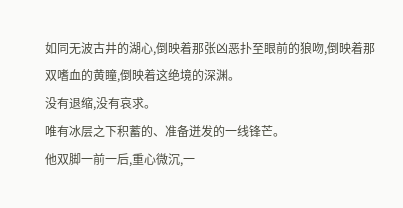如同无波古井的湖心,倒映着那张凶恶扑至眼前的狼吻,倒映着那双嗜血的黄瞳,倒映着这绝境的深渊。
没有退缩,没有哀求。
唯有冰层之下积蓄的、准备迸发的一线锋芒。
他双脚一前一后,重心微沉,一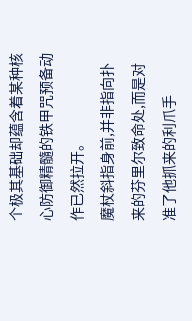个极其基础却蕴含着某种核心防御精髓的铁甲咒预备动作已然拉开。
魔杖斜指身前,并非指向扑来的芬里尔致命处,而是对准了他抓来的利爪手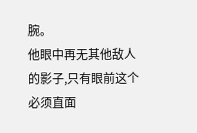腕。
他眼中再无其他敌人的影子,只有眼前这个必须直面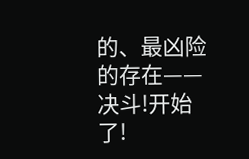的、最凶险的存在——
决斗!开始了!